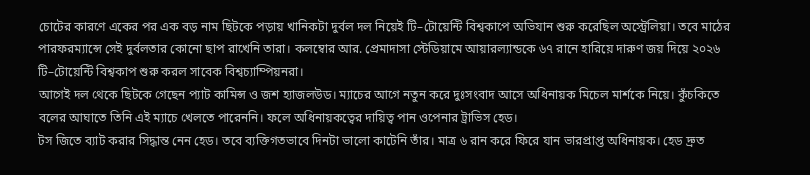চোটের কারণে একের পর এক বড় নাম ছিটকে পড়ায় খানিকটা দুর্বল দল নিয়েই টি–টোয়েন্টি বিশ্বকাপে অভিযান শুরু করেছিল অস্ট্রেলিয়া। তবে মাঠের পারফরম্যান্সে সেই দুর্বলতার কোনো ছাপ রাখেনি তারা। কলম্বোর আর. প্রেমাদাসা স্টেডিয়ামে আয়ারল্যান্ডকে ৬৭ রানে হারিয়ে দারুণ জয় দিয়ে ২০২৬ টি–টোয়েন্টি বিশ্বকাপ শুরু করল সাবেক বিশ্বচ্যাম্পিয়নরা।
আগেই দল থেকে ছিটকে গেছেন প্যাট কামিন্স ও জশ হ্যাজলউড। ম্যাচের আগে নতুন করে দুঃসংবাদ আসে অধিনায়ক মিচেল মার্শকে নিয়ে। কুঁচকিতে বলের আঘাতে তিনি এই ম্যাচে খেলতে পারেননি। ফলে অধিনায়কত্বের দায়িত্ব পান ওপেনার ট্রাভিস হেড।
টস জিতে ব্যাট করার সিদ্ধান্ত নেন হেড। তবে ব্যক্তিগতভাবে দিনটা ভালো কাটেনি তাঁর। মাত্র ৬ রান করে ফিরে যান ভারপ্রাপ্ত অধিনায়ক। হেড দ্রুত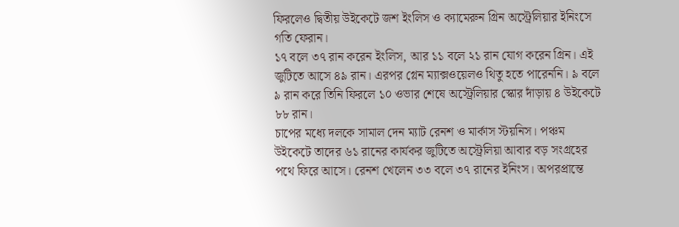ফিরলেও দ্বিতীয় উইকেটে জশ ইংলিস ও ক্যামেরুন গ্রিন অস্ট্রেলিয়ার ইনিংসে গতি ফেরান।
১৭ বলে ৩৭ রান করেন ইংলিস, আর ১১ বলে ২১ রান যোগ করেন গ্রিন। এই জুটিতে আসে ৪৯ রান। এরপর গ্লেন ম্যাক্সওয়েলও থিতু হতে পারেননি। ৯ বলে ৯ রান করে তিনি ফিরলে ১০ ওভার শেষে অস্ট্রেলিয়ার স্কোর দাঁড়ায় ৪ উইকেটে ৮৮ রান।
চাপের মধ্যে দলকে সামাল দেন ম্যাট রেনশ ও মার্কাস স্টয়নিস। পঞ্চম উইকেটে তাদের ৬১ রানের কার্যকর জুটিতে অস্ট্রেলিয়া আবার বড় সংগ্রহের পথে ফিরে আসে। রেনশ খেলেন ৩৩ বলে ৩৭ রানের ইনিংস। অপরপ্রান্তে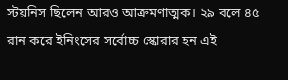স্টয়নিস ছিলেন আরও আক্রমণাত্মক। ২৯ বলে ৪৫ রান করে ইনিংসের সর্বোচ্চ স্কোরার হন এই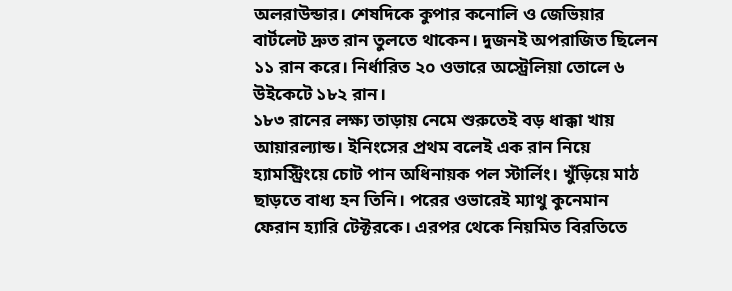অলরাউন্ডার। শেষদিকে কুপার কনোলি ও জেভিয়ার বার্টলেট দ্রুত রান তুলতে থাকেন। দুজনই অপরাজিত ছিলেন ১১ রান করে। নির্ধারিত ২০ ওভারে অস্ট্রেলিয়া তোলে ৬ উইকেটে ১৮২ রান।
১৮৩ রানের লক্ষ্য তাড়ায় নেমে শুরুতেই বড় ধাক্কা খায় আয়ারল্যান্ড। ইনিংসের প্রথম বলেই এক রান নিয়ে হ্যামস্ট্রিংয়ে চোট পান অধিনায়ক পল স্টার্লিং। খুঁড়িয়ে মাঠ ছাড়তে বাধ্য হন তিনি। পরের ওভারেই ম্যাথু কুনেমান ফেরান হ্যারি টেক্টরকে। এরপর থেকে নিয়মিত বিরতিতে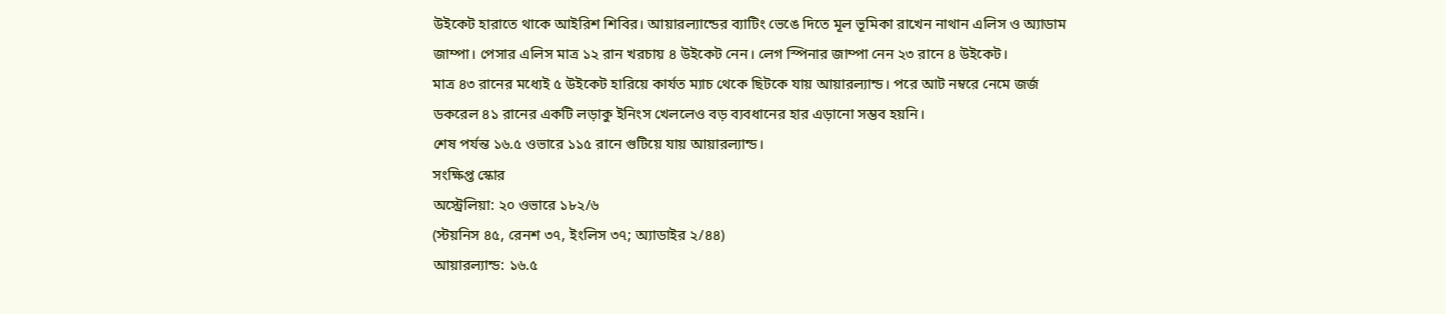উইকেট হারাতে থাকে আইরিশ শিবির। আয়ারল্যান্ডের ব্যাটিং ভেঙে দিতে মূল ভূমিকা রাখেন নাথান এলিস ও অ্যাডাম জাম্পা। পেসার এলিস মাত্র ১২ রান খরচায় ৪ উইকেট নেন। লেগ স্পিনার জাম্পা নেন ২৩ রানে ৪ উইকেট।
মাত্র ৪৩ রানের মধ্যেই ৫ উইকেট হারিয়ে কার্যত ম্যাচ থেকে ছিটকে যায় আয়ারল্যান্ড। পরে আট নম্বরে নেমে জর্জ ডকরেল ৪১ রানের একটি লড়াকু ইনিংস খেললেও বড় ব্যবধানের হার এড়ানো সম্ভব হয়নি।
শেষ পর্যন্ত ১৬.৫ ওভারে ১১৫ রানে গুটিয়ে যায় আয়ারল্যান্ড।
সংক্ষিপ্ত স্কোর
অস্ট্রেলিয়া: ২০ ওভারে ১৮২/৬
(স্টয়নিস ৪৫, রেনশ ৩৭, ইংলিস ৩৭; অ্যাডাইর ২/৪৪)
আয়ারল্যান্ড: ১৬.৫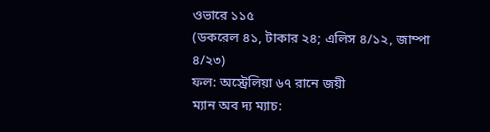ওভারে ১১৫
(ডকরেল ৪১, টাকার ২৪; এলিস ৪/১২, জাম্পা ৪/২৩)
ফল: অস্ট্রেলিয়া ৬৭ রানে জয়ী
ম্যান অব দ্য ম্যাচ: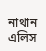নাথান এলিস